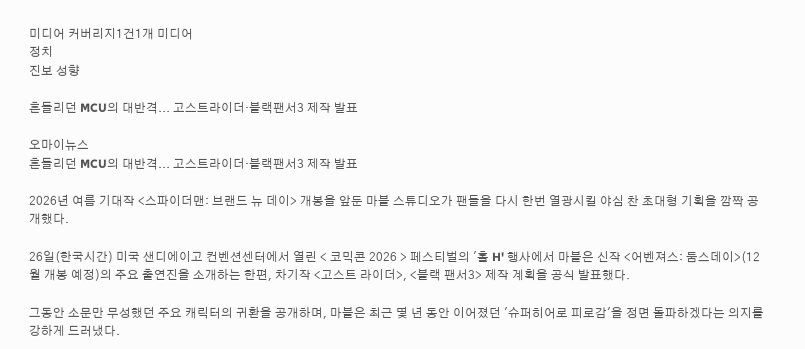미디어 커버리지1건1개 미디어
정치
진보 성향

흔들리던 MCU의 대반격... 고스트라이더·블랙팬서3 제작 발표

오마이뉴스
흔들리던 MCU의 대반격... 고스트라이더·블랙팬서3 제작 발표

2026년 여름 기대작 <스파이더맨: 브랜드 뉴 데이> 개봉을 앞둔 마블 스튜디오가 팬들을 다시 한번 열광시킬 야심 찬 초대형 기획을 깜짝 공개했다.

26일(한국시간) 미국 샌디에이고 컨벤션센터에서 열린 < 코믹콘 2026 > 페스티벌의 '홀 H' 행사에서 마블은 신작 <어벤져스: 둠스데이>(12월 개봉 예정)의 주요 출연진을 소개하는 한편, 차기작 <고스트 라이더>, <블랙 팬서3> 제작 계획을 공식 발표했다.

그동안 소문만 무성했던 주요 캐릭터의 귀환을 공개하며, 마블은 최근 몇 년 동안 이어졌던 '슈퍼히어로 피로감'을 정면 돌파하겠다는 의지를 강하게 드러냈다.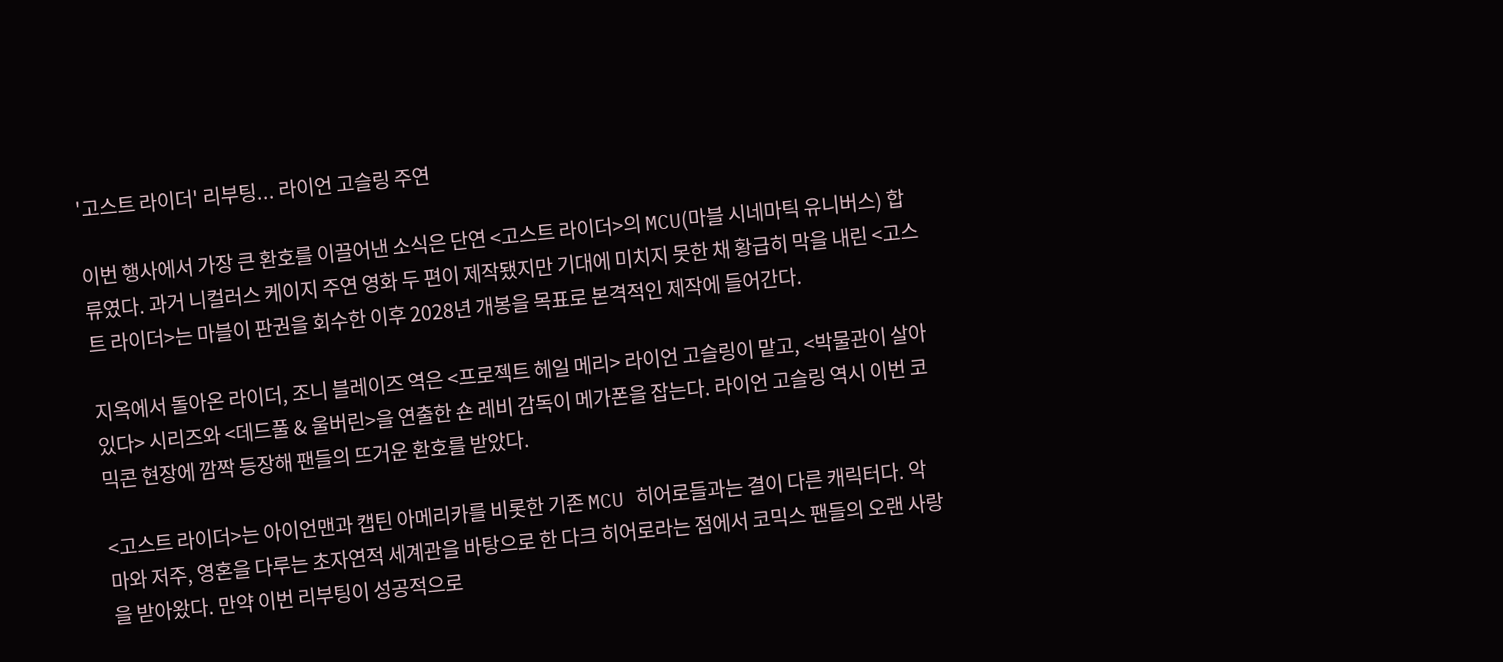'고스트 라이더' 리부팅... 라이언 고슬링 주연

이번 행사에서 가장 큰 환호를 이끌어낸 소식은 단연 <고스트 라이더>의 MCU(마블 시네마틱 유니버스) 합류였다. 과거 니컬러스 케이지 주연 영화 두 편이 제작됐지만 기대에 미치지 못한 채 황급히 막을 내린 <고스트 라이더>는 마블이 판권을 회수한 이후 2028년 개봉을 목표로 본격적인 제작에 들어간다.

지옥에서 돌아온 라이더, 조니 블레이즈 역은 <프로젝트 헤일 메리> 라이언 고슬링이 맡고, <박물관이 살아있다> 시리즈와 <데드풀 & 울버린>을 연출한 숀 레비 감독이 메가폰을 잡는다. 라이언 고슬링 역시 이번 코믹콘 현장에 깜짝 등장해 팬들의 뜨거운 환호를 받았다.

<고스트 라이더>는 아이언맨과 캡틴 아메리카를 비롯한 기존 MCU 히어로들과는 결이 다른 캐릭터다. 악마와 저주, 영혼을 다루는 초자연적 세계관을 바탕으로 한 다크 히어로라는 점에서 코믹스 팬들의 오랜 사랑을 받아왔다. 만약 이번 리부팅이 성공적으로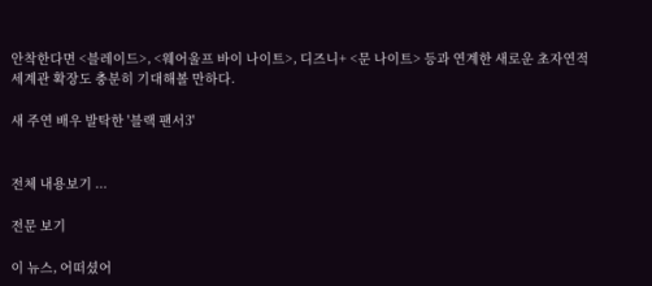안착한다면 <블레이드>, <웨어울프 바이 나이트>, 디즈니+ <문 나이트> 등과 연계한 새로운 초자연적 세계관 확장도 충분히 기대해볼 만하다.

새 주연 배우 발탁한 '블랙 팬서3'


전체 내용보기 ...

전문 보기

이 뉴스, 어떠셨어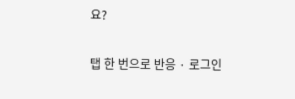요?

탭 한 번으로 반응 · 로그인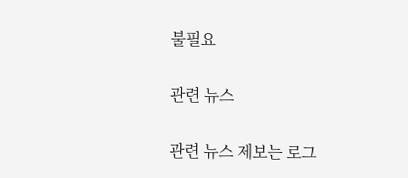불필요

관련 뉴스

관련 뉴스 제보는 로그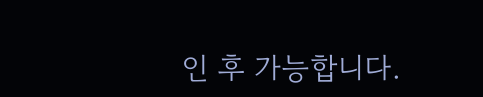인 후 가능합니다.